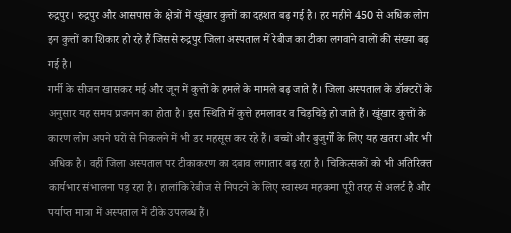रुद्रपुर। रुद्रपुर और आसपास के क्षेत्रों में खूंखार कुत्तों का दहशत बढ़ गई है। हर महीने 450 से अधिक लोग इन कुत्तों का शिकार हो रहे हैं जिससे रुद्रपुर जिला अस्पताल में रेबीज का टीका लगवाने वालों की संख्या बढ़ गई है।
गर्मी के सीजन खासकर मई और जून में कुत्तों के हमले के मामले बढ़ जाते हैं। जिला अस्पताल के डॉक्टरों के अनुसार यह समय प्रजनन का होता है। इस स्थिति में कुत्ते हमलावर व चिड़चिड़े हो जाते हैं। खूंखार कुत्तों के कारण लोग अपने घरों से निकलने में भी डर महसूस कर रहे हैं। बच्चों और बुजुर्गों के लिए यह खतरा और भी अधिक है। वहीं जिला अस्पताल पर टीकाकरण का दबाव लगातार बढ़ रहा है। चिकित्सकों को भी अतिरिक्त कार्यभार संभालना पड़ रहा है। हालांकि रेबीज से निपटने के लिए स्वास्थ्य महकमा पूरी तरह से अलर्ट है और पर्याप्त मात्रा में अस्पताल में टीके उपलब्ध हैं।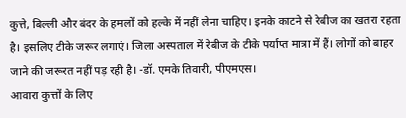कुत्ते, बिल्ली और बंदर के हमलों को हल्के में नहीं लेना चाहिए। इनके काटने से रेबीज का खतरा रहता है। इसलिए टीके जरूर लगाएं। जिला अस्पताल में रेबीज के टीके पर्याप्त मात्रा में हैं। लोगों को बाहर जाने की जरूरत नहीं पड़ रही है। -डॉ. एमके तिवारी, पीएमएस।
आवारा कुत्तों के लिए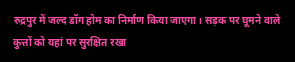रुद्रपुर में जल्द डॉग होम का निर्माण किया जाएगा। सड़क पर घूमने वाले कुत्तों को यहां पर सुरक्षित रखा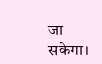जा सकेगा।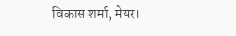विकास शर्मा, मेयर।